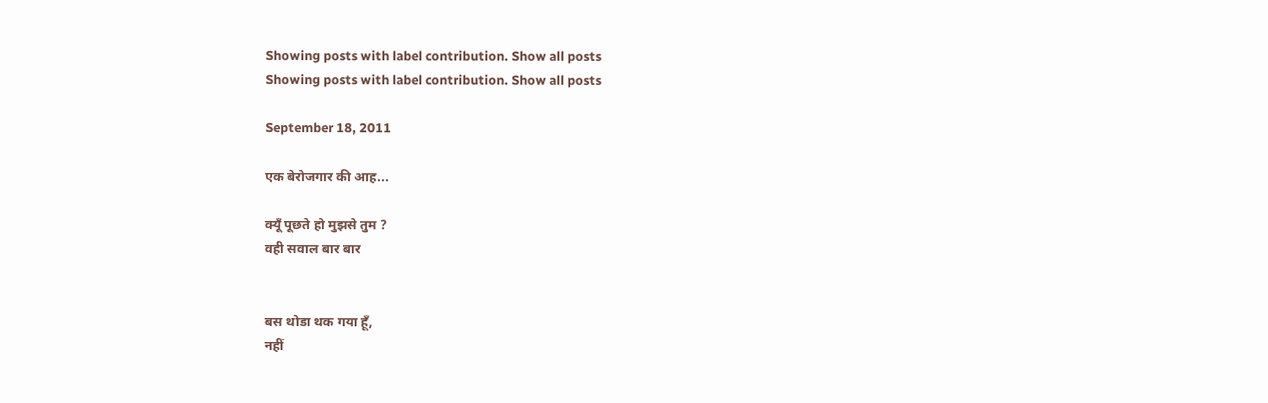Showing posts with label contribution. Show all posts
Showing posts with label contribution. Show all posts

September 18, 2011

एक बेरोजगार की आह...

क्यूँ पूछते हो मुझसे तुम ?
वही सवाल बार बार


बस थोडा थक गया हूँ,
नहीं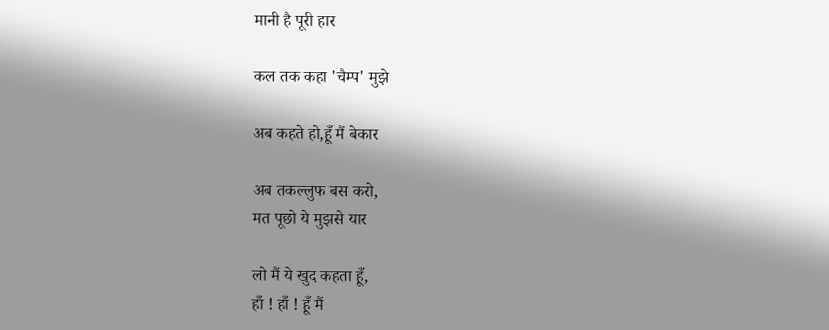मानी है पूरी हार

कल तक कहा 'चैम्प' मुझे

अब कहते हो,हूँ मैं बेकार

अब तकल्लुफ बस करो,
मत पूछो ये मुझसे यार

लो मैं ये खुद कहता हूँ,
हाँ ! हाँ ! हूँ मैं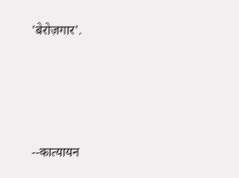'बेरोज़गार'.




--कात्यायन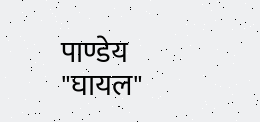पाण्डेय "घायल"